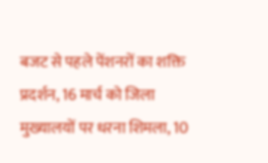बजट से पहले पेंशनरों का शक्ति प्रदर्शन, 16 मार्च को जिला मुख्यालयों पर धरना शिमला, 10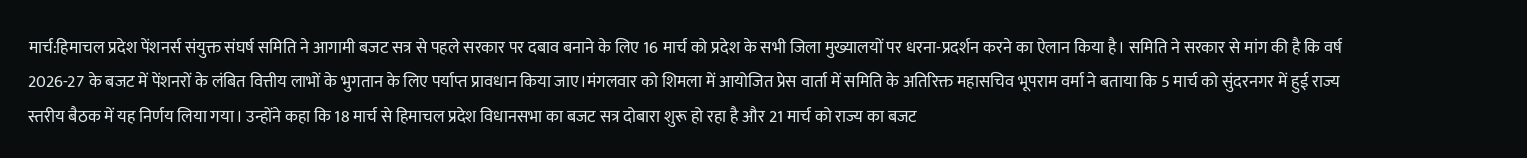मार्च:हिमाचल प्रदेश पेंशनर्स संयुक्त संघर्ष समिति ने आगामी बजट सत्र से पहले सरकार पर दबाव बनाने के लिए 16 मार्च को प्रदेश के सभी जिला मुख्यालयों पर धरना-प्रदर्शन करने का ऐलान किया है। समिति ने सरकार से मांग की है कि वर्ष 2026-27 के बजट में पेंशनरों के लंबित वित्तीय लाभों के भुगतान के लिए पर्याप्त प्रावधान किया जाए।मंगलवार को शिमला में आयोजित प्रेस वार्ता में समिति के अतिरिक्त महासचिव भूपराम वर्मा ने बताया कि 5 मार्च को सुंदरनगर में हुई राज्य स्तरीय बैठक में यह निर्णय लिया गया। उन्होंने कहा कि 18 मार्च से हिमाचल प्रदेश विधानसभा का बजट सत्र दोबारा शुरू हो रहा है और 21 मार्च को राज्य का बजट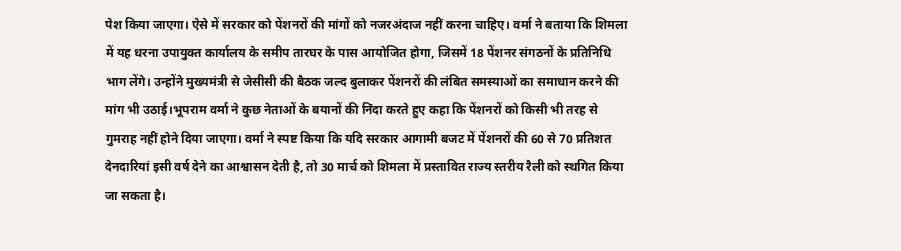पेश किया जाएगा। ऐसे में सरकार को पेंशनरों की मांगों को नजरअंदाज नहीं करना चाहिए। वर्मा ने बताया कि शिमला में यह धरना उपायुक्त कार्यालय के समीप तारघर के पास आयोजित होगा, जिसमें 18 पेंशनर संगठनों के प्रतिनिधि भाग लेंगे। उन्होंने मुख्यमंत्री से जेसीसी की बैठक जल्द बुलाकर पेंशनरों की लंबित समस्याओं का समाधान करने की मांग भी उठाई।भूपराम वर्मा ने कुछ नेताओं के बयानों की निंदा करते हुए कहा कि पेंशनरों को किसी भी तरह से गुमराह नहीं होने दिया जाएगा। वर्मा ने स्पष्ट किया कि यदि सरकार आगामी बजट में पेंशनरों की 60 से 70 प्रतिशत देनदारियां इसी वर्ष देने का आश्वासन देती है, तो 30 मार्च को शिमला में प्रस्तावित राज्य स्तरीय रैली को स्थगित किया जा सकता है।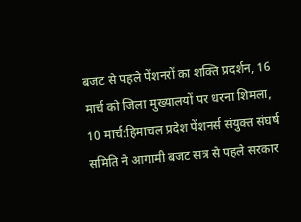बजट से पहले पेंशनरों का शक्ति प्रदर्शन, 16 मार्च को जिला मुख्यालयों पर धरना शिमला, 10 मार्च:हिमाचल प्रदेश पेंशनर्स संयुक्त संघर्ष समिति ने आगामी बजट सत्र से पहले सरकार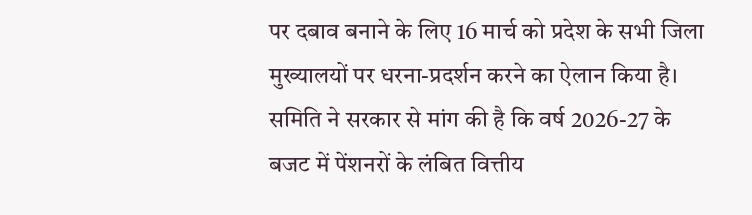पर दबाव बनाने के लिए 16 मार्च को प्रदेश के सभी जिला मुख्यालयों पर धरना-प्रदर्शन करने का ऐलान किया है। समिति ने सरकार से मांग की है कि वर्ष 2026-27 के बजट में पेंशनरों के लंबित वित्तीय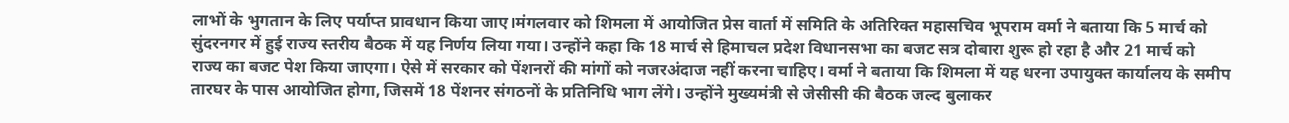लाभों के भुगतान के लिए पर्याप्त प्रावधान किया जाए।मंगलवार को शिमला में आयोजित प्रेस वार्ता में समिति के अतिरिक्त महासचिव भूपराम वर्मा ने बताया कि 5 मार्च को सुंदरनगर में हुई राज्य स्तरीय बैठक में यह निर्णय लिया गया। उन्होंने कहा कि 18 मार्च से हिमाचल प्रदेश विधानसभा का बजट सत्र दोबारा शुरू हो रहा है और 21 मार्च को
राज्य का बजट पेश किया जाएगा। ऐसे में सरकार को पेंशनरों की मांगों को नजरअंदाज नहीं करना चाहिए। वर्मा ने बताया कि शिमला में यह धरना उपायुक्त कार्यालय के समीप तारघर के पास आयोजित होगा, जिसमें 18 पेंशनर संगठनों के प्रतिनिधि भाग लेंगे। उन्होंने मुख्यमंत्री से जेसीसी की बैठक जल्द बुलाकर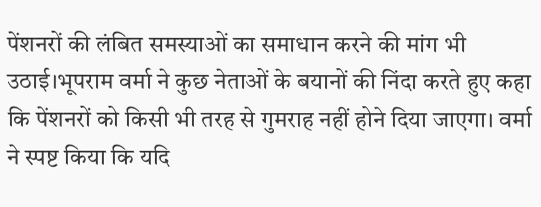पेंशनरों की लंबित समस्याओं का समाधान करने की मांग भी उठाई।भूपराम वर्मा ने कुछ नेताओं के बयानों की निंदा करते हुए कहा कि पेंशनरों को किसी भी तरह से गुमराह नहीं होने दिया जाएगा। वर्मा ने स्पष्ट किया कि यदि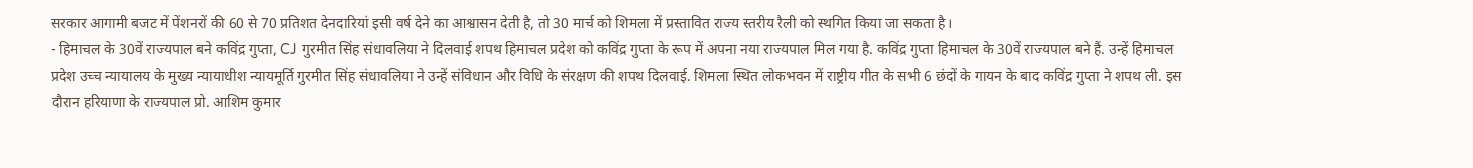सरकार आगामी बजट में पेंशनरों की 60 से 70 प्रतिशत देनदारियां इसी वर्ष देने का आश्वासन देती है, तो 30 मार्च को शिमला में प्रस्तावित राज्य स्तरीय रैली को स्थगित किया जा सकता है।
- हिमाचल के 30वें राज्यपाल बने कविंद्र गुप्ता, CJ गुरमीत सिंह संधावलिया ने दिलवाई शपथ हिमाचल प्रदेश को कविंद्र गुप्ता के रूप में अपना नया राज्यपाल मिल गया है. कविंद्र गुप्ता हिमाचल के 30वें राज्यपाल बने हैं. उन्हें हिमाचल प्रदेश उच्च न्यायालय के मुख्य न्यायाधीश न्यायमूर्ति गुरमीत सिंह संधावलिया ने उन्हें संविधान और विधि के संरक्षण की शपथ दिलवाई. शिमला स्थित लोकभवन में राष्ट्रीय गीत के सभी 6 छंदों के गायन के बाद कविंद्र गुप्ता ने शपथ ली. इस दौरान हरियाणा के राज्यपाल प्रो. आशिम कुमार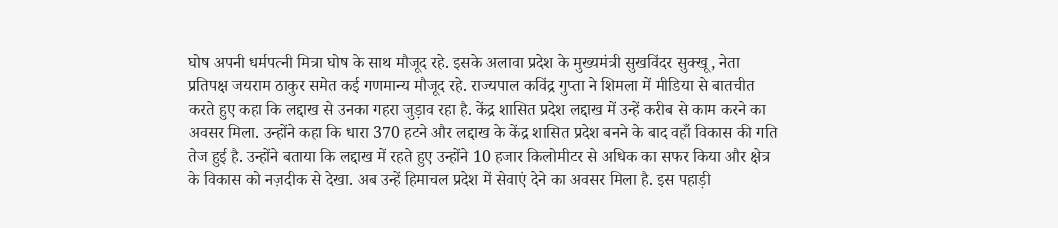घोष अपनी धर्मपत्नी मित्रा घोष के साथ मौजूद रहे. इसके अलावा प्रदेश के मुख्यमंत्री सुखविंदर सुक्खू, नेता प्रतिपक्ष जयराम ठाकुर समेत कई गणमान्य मौजूद रहे. राज्यपाल कविंद्र गुप्ता ने शिमला में मीडिया से बातचीत करते हुए कहा कि लद्दाख से उनका गहरा जुड़ाव रहा है. केंद्र शासित प्रदेश लद्दाख में उन्हें करीब से काम करने का अवसर मिला. उन्होंने कहा कि धारा 370 हटने और लद्दाख के केंद्र शासित प्रदेश बनने के बाद वहाँ विकास की गति तेज हुई है. उन्होंने बताया कि लद्दाख में रहते हुए उन्होंने 10 हजार किलोमीटर से अधिक का सफर किया और क्षेत्र के विकास को नज़दीक से देखा. अब उन्हें हिमाचल प्रदेश में सेवाएं देने का अवसर मिला है. इस पहाड़ी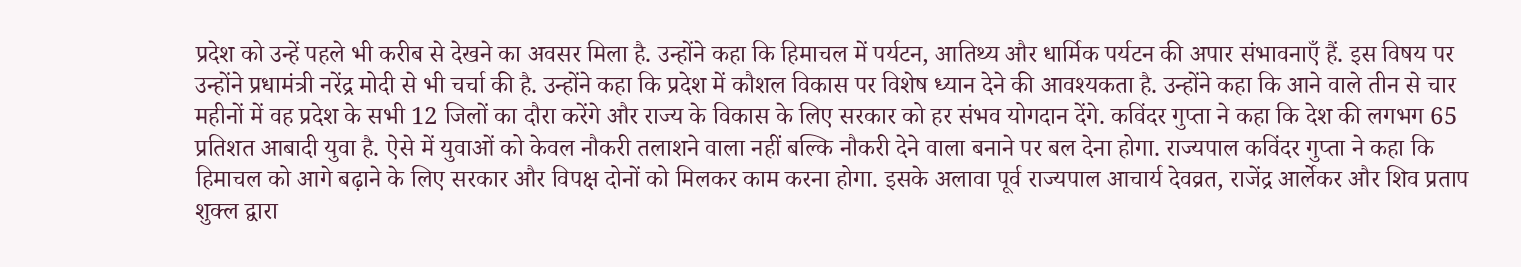प्रदेश को उन्हें पहले भी करीब से देखने का अवसर मिला है. उन्होंने कहा कि हिमाचल में पर्यटन, आतिथ्य और धार्मिक पर्यटन की अपार संभावनाएँ हैं. इस विषय पर उन्होंने प्रधामंत्री नरेंद्र मोदी से भी चर्चा की है. उन्होंने कहा कि प्रदेश में कौशल विकास पर विशेष ध्यान देने की आवश्यकता है. उन्होंने कहा कि आने वाले तीन से चार महीनों में वह प्रदेश के सभी 12 जिलों का दौरा करेंगे और राज्य के विकास के लिए सरकार को हर संभव योगदान देंगे. कविंदर गुप्ता ने कहा कि देश की लगभग 65 प्रतिशत आबादी युवा है. ऐसे में युवाओं को केवल नौकरी तलाशने वाला नहीं बल्कि नौकरी देने वाला बनाने पर बल देना होगा. राज्यपाल कविंदर गुप्ता ने कहा कि हिमाचल को आगे बढ़ाने के लिए सरकार और विपक्ष दोनों को मिलकर काम करना होगा. इसके अलावा पूर्व राज्यपाल आचार्य देवव्रत, राजेंद्र आर्लेकर और शिव प्रताप शुक्ल द्वारा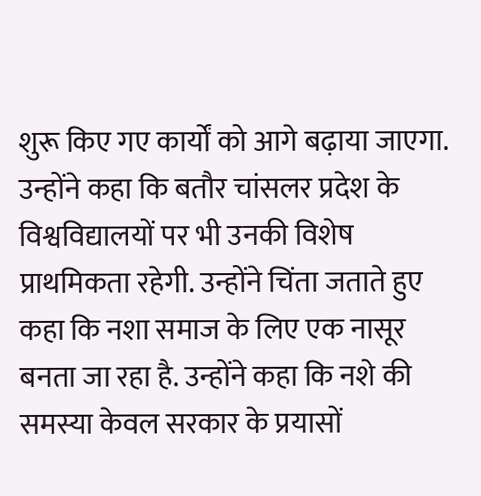शुरू किए गए कार्यों को आगे बढ़ाया जाएगा. उन्होंने कहा कि बतौर चांसलर प्रदेश के विश्वविद्यालयों पर भी उनकी विशेष प्राथमिकता रहेगी. उन्होंने चिंता जताते हुए कहा कि नशा समाज के लिए एक नासूर बनता जा रहा है. उन्होंने कहा कि नशे की समस्या केवल सरकार के प्रयासों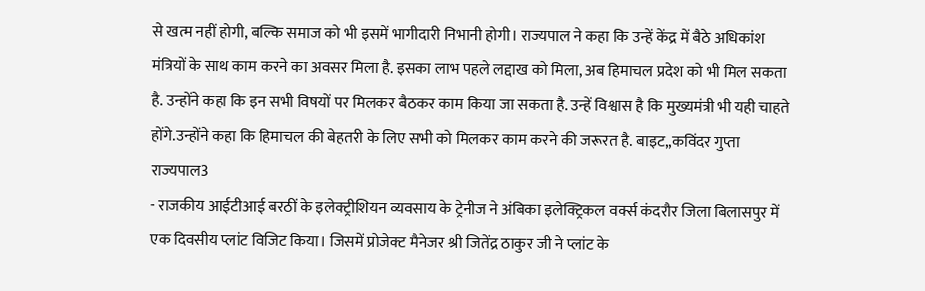से खत्म नहीं होगी, बल्कि समाज को भी इसमें भागीदारी निभानी होगी। राज्यपाल ने कहा कि उन्हें केंद्र में बैठे अधिकांश मंत्रियों के साथ काम करने का अवसर मिला है. इसका लाभ पहले लद्दाख को मिला, अब हिमाचल प्रदेश को भी मिल सकता है. उन्होंने कहा कि इन सभी विषयों पर मिलकर बैठकर काम किया जा सकता है. उन्हें विश्वास है कि मुख्यमंत्री भी यही चाहते होंगे.उन्होंने कहा कि हिमाचल की बेहतरी के लिए सभी को मिलकर काम करने की जरूरत है. बाइट,,कविंदर गुप्ता राज्यपाल3
- राजकीय आईटीआई बरठीं के इलेक्ट्रीशियन व्यवसाय के ट्रेनीज ने अंबिका इलेक्ट्रिकल वर्क्स कंदरौर जिला बिलासपुर में एक दिवसीय प्लांट विजिट किया। जिसमें प्रोजेक्ट मैनेजर श्री जितेंद्र ठाकुर जी ने प्लांट के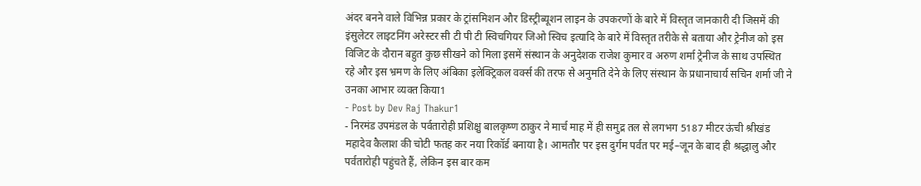अंदर बनने वाले विभिन्न प्रकार के ट्रांसमिशन और डिस्ट्रीब्यूशन लाइन के उपकरणों के बारे में विस्तृत जानकारी दी जिसमें की इंसुलेटर लाइटनिंग अरेस्टर सी टी पी टी स्विचगियर जिओ स्विच इत्यादि के बारे में विस्तृत तरीके से बताया और ट्रेनीज को इस विजिट के दौरान बहुत कुछ सीखने को मिला इसमें संस्थान के अनुदेशक राजेश कुमार व अरुण शर्मा ट्रेनीज के साथ उपस्थित रहे और इस भ्रमण के लिए अंबिका इलेक्ट्रिकल वर्क्स की तरफ से अनुमति देने के लिए संस्थान के प्रधानाचार्य सचिन शर्मा जी ने उनका आभार व्यक्त किया1
- Post by Dev Raj Thakur1
- निरमंड उपमंडल के पर्वतारोही प्रशिक्षु बालकृष्ण ठाकुर ने मार्च माह में ही समुद्र तल से लगभग 5187 मीटर ऊंची श्रीखंड महादेव कैलाश की चोटी फतह कर नया रिकॉर्ड बनाया है। आमतौर पर इस दुर्गम पर्वत पर मई–जून के बाद ही श्रद्धालु और पर्वतारोही पहुंचते हैं, लेकिन इस बार कम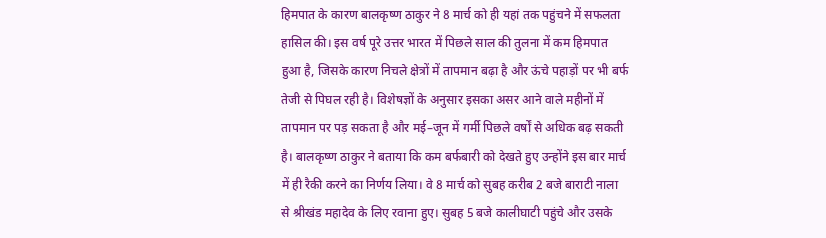हिमपात के कारण बालकृष्ण ठाकुर ने 8 मार्च को ही यहां तक पहुंचने में सफलता हासिल की। इस वर्ष पूरे उत्तर भारत में पिछले साल की तुलना में कम हिमपात हुआ है, जिसके कारण निचले क्षेत्रों में तापमान बढ़ा है और ऊंचे पहाड़ों पर भी बर्फ तेजी से पिघल रही है। विशेषज्ञों के अनुसार इसका असर आने वाले महीनों में तापमान पर पड़ सकता है और मई–जून में गर्मी पिछले वर्षों से अधिक बढ़ सकती है। बालकृष्ण ठाकुर ने बताया कि कम बर्फबारी को देखते हुए उन्होंने इस बार मार्च में ही रैकी करने का निर्णय लिया। वे 8 मार्च को सुबह करीब 2 बजे बाराटी नाला से श्रीखंड महादेव के लिए रवाना हुए। सुबह 5 बजे कालीघाटी पहुंचे और उसके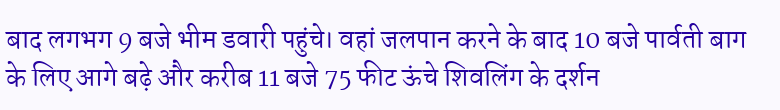बाद लगभग 9 बजे भीम डवारी पहुंचे। वहां जलपान करने के बाद 10 बजे पार्वती बाग के लिए आगे बढ़े और करीब 11 बजे 75 फीट ऊंचे शिवलिंग के दर्शन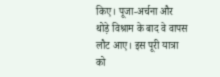किए। पूजा-अर्चना और थोड़े विश्राम के बाद वे वापस लौट आए। इस पूरी यात्रा को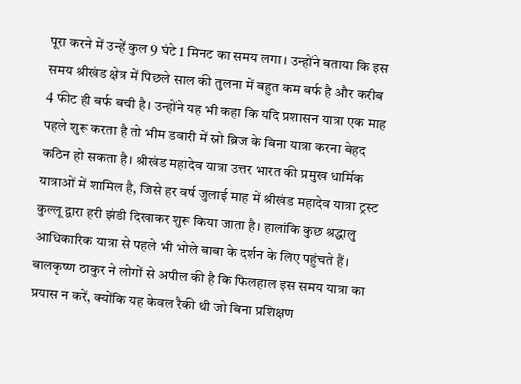पूरा करने में उन्हें कुल 9 घंटे 1 मिनट का समय लगा। उन्होंने बताया कि इस समय श्रीखंड क्षेत्र में पिछले साल की तुलना में बहुत कम बर्फ है और करीब 4 फीट ही बर्फ बची है। उन्होंने यह भी कहा कि यदि प्रशासन यात्रा एक माह पहले शुरू करता है तो भीम डवारी में स्नो ब्रिज के बिना यात्रा करना बेहद कठिन हो सकता है। श्रीखंड महादेव यात्रा उत्तर भारत की प्रमुख धार्मिक यात्राओं में शामिल है, जिसे हर वर्ष जुलाई माह में श्रीखंड महादेव यात्रा ट्रस्ट कुल्लू द्वारा हरी झंडी दिखाकर शुरू किया जाता है। हालांकि कुछ श्रद्धालु आधिकारिक यात्रा से पहले भी भोले बाबा के दर्शन के लिए पहुंचते हैं। बालकृष्ण ठाकुर ने लोगों से अपील की है कि फिलहाल इस समय यात्रा का प्रयास न करें, क्योंकि यह केवल रैकी थी जो बिना प्रशिक्षण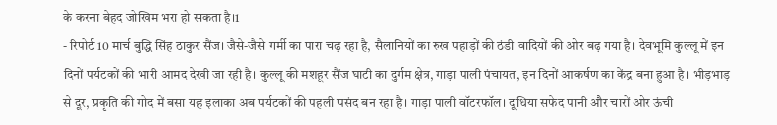के करना बेहद जोखिम भरा हो सकता है।1
- रिपोर्ट 10 मार्च बुद्धि सिंह ठाकुर सैंज। जैसे-जैसे गर्मी का पारा चढ़ रहा है, सैलानियों का रुख पहाड़ों की ठंडी वादियों की ओर बढ़ गया है। देवभूमि कुल्लू में इन दिनों पर्यटकों की भारी आमद देखी जा रही है। कुल्लू की मशहूर सैंज घाटी का दुर्गम क्षेत्र, गाड़ा पाली पंचायत, इन दिनों आकर्षण का केंद्र बना हुआ है। भीड़भाड़ से दूर, प्रकृति की गोद में बसा यह इलाका अब पर्यटकों की पहली पसंद बन रहा है। गाड़ा पाली वॉटरफॉल। दूधिया सफेद पानी और चारों ओर ऊंची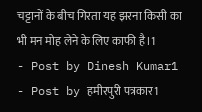चट्टानों के बीच गिरता यह झरना किसी का भी मन मोह लेने के लिए काफी है।1
- Post by Dinesh Kumar1
- Post by हमीरपुरी पत्रकार1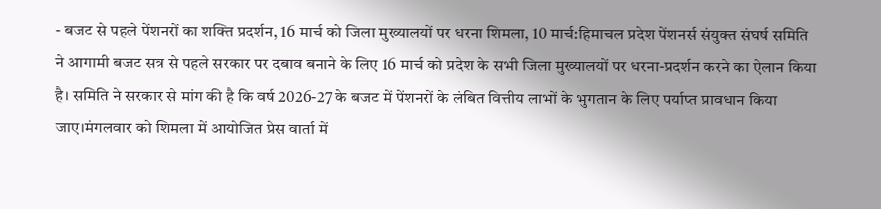- बजट से पहले पेंशनरों का शक्ति प्रदर्शन, 16 मार्च को जिला मुख्यालयों पर धरना शिमला, 10 मार्च:हिमाचल प्रदेश पेंशनर्स संयुक्त संघर्ष समिति ने आगामी बजट सत्र से पहले सरकार पर दबाव बनाने के लिए 16 मार्च को प्रदेश के सभी जिला मुख्यालयों पर धरना-प्रदर्शन करने का ऐलान किया है। समिति ने सरकार से मांग की है कि वर्ष 2026-27 के बजट में पेंशनरों के लंबित वित्तीय लाभों के भुगतान के लिए पर्याप्त प्रावधान किया जाए।मंगलवार को शिमला में आयोजित प्रेस वार्ता में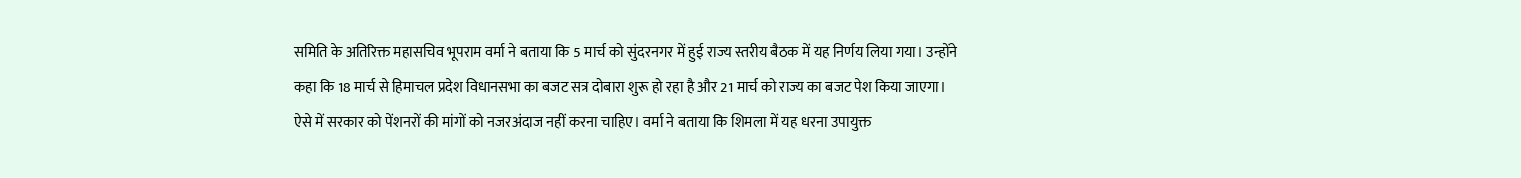समिति के अतिरिक्त महासचिव भूपराम वर्मा ने बताया कि 5 मार्च को सुंदरनगर में हुई राज्य स्तरीय बैठक में यह निर्णय लिया गया। उन्होंने कहा कि 18 मार्च से हिमाचल प्रदेश विधानसभा का बजट सत्र दोबारा शुरू हो रहा है और 21 मार्च को राज्य का बजट पेश किया जाएगा। ऐसे में सरकार को पेंशनरों की मांगों को नजरअंदाज नहीं करना चाहिए। वर्मा ने बताया कि शिमला में यह धरना उपायुक्त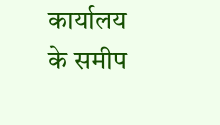कार्यालय के समीप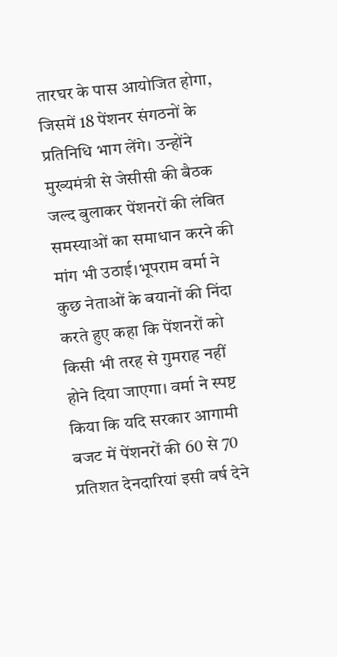तारघर के पास आयोजित होगा, जिसमें 18 पेंशनर संगठनों के प्रतिनिधि भाग लेंगे। उन्होंने मुख्यमंत्री से जेसीसी की बैठक जल्द बुलाकर पेंशनरों की लंबित समस्याओं का समाधान करने की मांग भी उठाई।भूपराम वर्मा ने कुछ नेताओं के बयानों की निंदा करते हुए कहा कि पेंशनरों को किसी भी तरह से गुमराह नहीं होने दिया जाएगा। वर्मा ने स्पष्ट किया कि यदि सरकार आगामी बजट में पेंशनरों की 60 से 70 प्रतिशत देनदारियां इसी वर्ष देने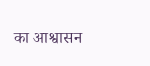का आश्वासन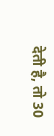देती है, तो 30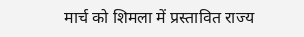मार्च को शिमला में प्रस्तावित राज्य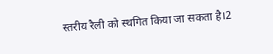स्तरीय रैली को स्थगित किया जा सकता है।2